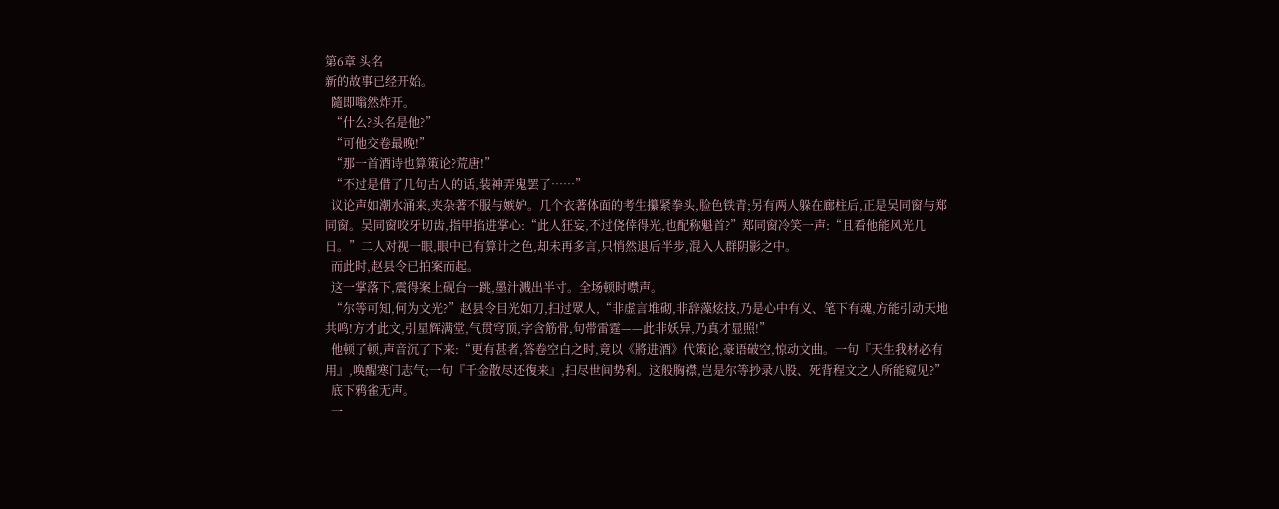第6章 头名
新的故事已经开始。
  隨即嗡然炸开。
  “什么?头名是他?”
  “可他交卷最晚!”
  “那一首酒诗也算策论?荒唐!”
  “不过是借了几句古人的话,装神弄鬼罢了……”
  议论声如潮水涌来,夹杂著不服与嫉妒。几个衣著体面的考生攥紧拳头,脸色铁青;另有两人躲在廊柱后,正是吴同窗与郑同窗。吴同窗咬牙切齿,指甲掐进掌心:“此人狂妄,不过侥倖得光,也配称魁首?”郑同窗冷笑一声:“且看他能风光几日。”二人对视一眼,眼中已有算计之色,却未再多言,只悄然退后半步,混入人群阴影之中。
  而此时,赵县令已拍案而起。
  这一掌落下,震得案上砚台一跳,墨汁溅出半寸。全场顿时噤声。
  “尔等可知,何为文光?”赵县令目光如刀,扫过眾人,“非虚言堆砌,非辞藻炫技,乃是心中有义、笔下有魂,方能引动天地共鸣!方才此文,引星辉满堂,气贯穹顶,字含筋骨,句带雷霆——此非妖异,乃真才显照!”
  他顿了顿,声音沉了下来:“更有甚者,答卷空白之时,竟以《將进酒》代策论,豪语破空,惊动文曲。一句『天生我材必有用』,唤醒寒门志气;一句『千金散尽还復来』,扫尽世间势利。这般胸襟,岂是尔等抄录八股、死背程文之人所能窥见?”
  底下鸦雀无声。
  一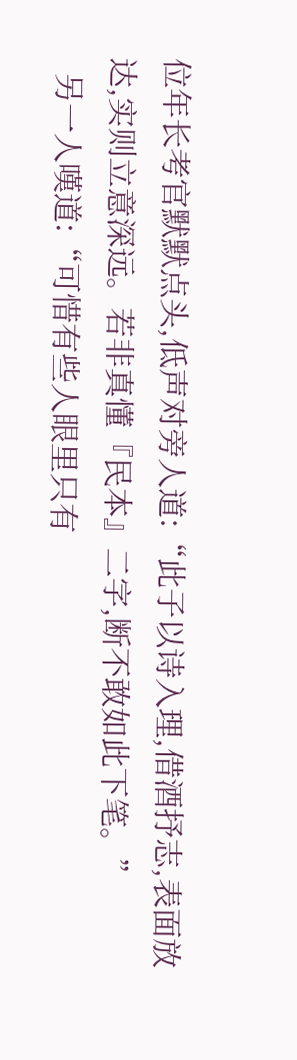位年长考官默默点头,低声对旁人道:“此子以诗入理,借酒抒志,表面放达,实则立意深远。若非真懂『民本』二字,断不敢如此下笔。”
  另一人嘆道:“可惜有些人眼里只有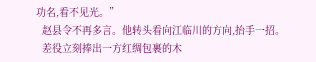功名,看不见光。”
  赵县令不再多言。他转头看向江临川的方向,抬手一招。
  差役立刻捧出一方红绸包裹的木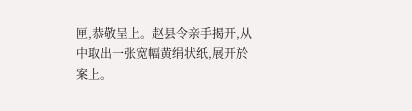匣,恭敬呈上。赵县令亲手揭开,从中取出一张宽幅黄绢状纸,展开於案上。